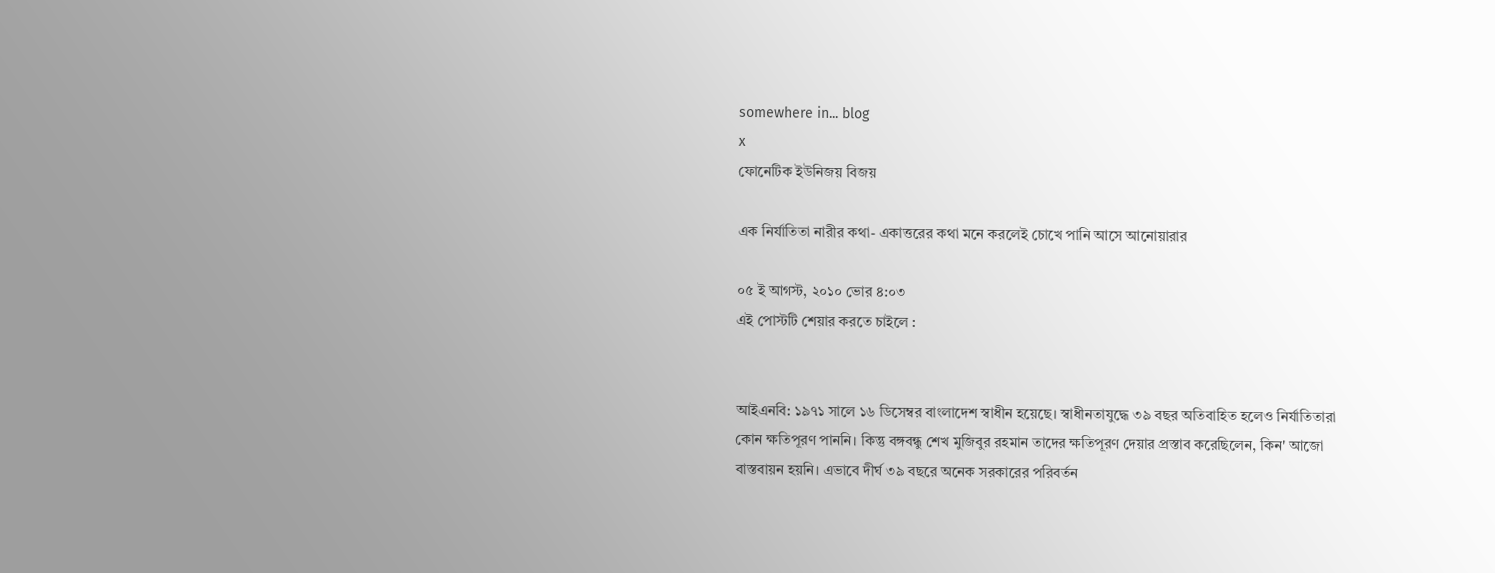somewhere in... blog
x
ফোনেটিক ইউনিজয় বিজয়

এক নির্যাতিতা নারীর কথা- একাত্তরের কথা মনে করলেই চোখে পানি আসে আনোয়ারার

০৫ ই আগস্ট, ২০১০ ভোর ৪:০৩
এই পোস্টটি শেয়ার করতে চাইলে :


আইএনবি: ১৯৭১ সালে ১৬ ডিসেম্বর বাংলাদেশ স্বাধীন হয়েছে। স্বাধীনতাযুদ্ধে ৩৯ বছর অতিবাহিত হলেও নির্যাতিতারা কোন ক্ষতিপূরণ পাননি। কিন্তু বঙ্গবন্ধু শেখ মুজিবুর রহমান তাদের ক্ষতিপূরণ দেয়ার প্রস্তাব করেছিলেন, কিন' আজো বাস্তবায়ন হয়নি। এভাবে দীর্ঘ ৩৯ বছরে অনেক সরকারের পরিবর্তন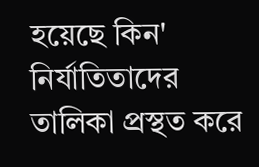হয়েছে কিন' নির্যাতিতাদের তালিকা প্রস্থত করে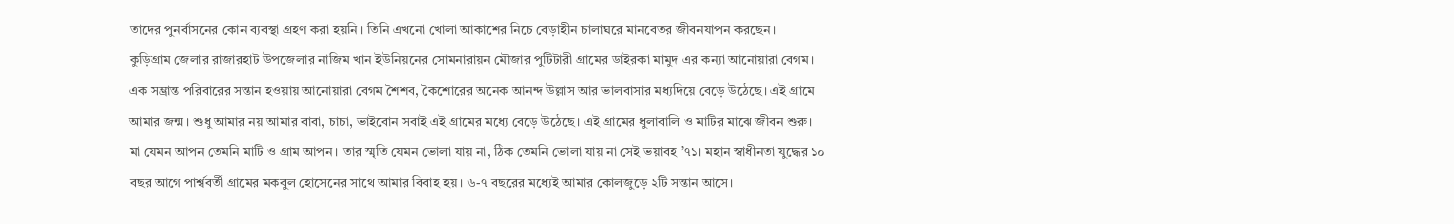তাদের পুনর্বাসনের কোন ব্যবস্থা গ্রহণ করা হয়নি। তিনি এখনো খোলা আকাশের নিচে বেড়াহীন চালাঘরে মানবেতর জীবনযাপন করছেন।
কুড়িগ্রাম জেলার রাজারহাট উপজেলার নাজিম খান ইউনিয়নের সোমনারায়ন মৌজার পুটিটারী গ্রামের ডাইরকা মামুদ এর কন্যা আনোয়ারা বেগম। এক সম্ভ্রান্ত পরিবারের সন্তান হওয়ায় আনোয়ারা বেগম শৈশব, কৈশোরের অনেক আনন্দ উল্লাস আর ভালবাসার মধ্যদিয়ে বেড়ে উঠেছে। এই গ্রামে আমার জন্ম। শুধু আমার নয় আমার বাবা, চাচা, ভাইবোন সবাই এই গ্রামের মধ্যে বেড়ে উঠেছে। এই গ্রামের ধুলাবালি ও মাটির মাঝে জীবন শুরু। মা যেমন আপন তেমনি মাটি ও গ্রাম আপন। তার স্মৃতি যেমন ভোলা যায় না, ঠিক তেমনি ভোলা যায় না সেই ভয়াবহ ’৭১। মহান স্বাধীনতা যুদ্ধের ১০ বছর আগে পার্শ্ববর্তী গ্রামের মকবুল হোসেনের সাথে আমার বিবাহ হয়। ৬-৭ বছরের মধ্যেই আমার কোলজুড়ে ২টি সন্তান আসে।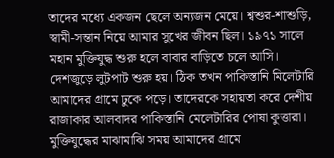তাদের মধ্যে একজন ছেলে অন্যজন মেয়ে। শ্বশুর-শাশুড়ি, স্বামী-সন্তান নিয়ে আমার সুখের জীবন ছিল। ১৯৭১ সালে মহান মুক্তিযুদ্ধ শুরু হলে বাবার বাড়িতে চলে আসি। দেশজুড়ে লুটপাট শুরু হয়। ঠিক তখন পাকিস্তানি মিলেটারি আমাদের গ্রামে ঢুকে পড়ে। তাদেরকে সহায়তা করে দেশীয় রাজাকার আলবাদর পাকিস্তানি মেলেটারির পোষা কুত্তারা। মুক্তিযুদ্ধের মাঝামাঝি সময় আমাদের গ্রামে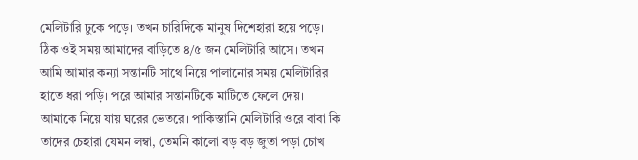মেলিটারি ঢুকে পড়ে। তখন চারিদিকে মানুষ দিশেহারা হয়ে পড়ে। ঠিক ওই সময় আমাদের বাড়িতে ৪/৫ জন মেলিটারি আসে। তখন আমি আমার কন্যা সন্তানটি সাথে নিয়ে পালানোর সময় মেলিটারির হাতে ধরা পড়ি। পরে আমার সন্তানটিকে মাটিতে ফেলে দেয়। আমাকে নিয়ে যায় ঘরের ভেতরে। পাকিস্তানি মেলিটারি ওরে বাবা কি তাদের চেহারা যেমন লম্বা, তেমনি কালো বড় বড় জুতা পড়া চোখ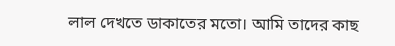লাল দেখতে ডাকাতের মতো। আমি তাদের কাছ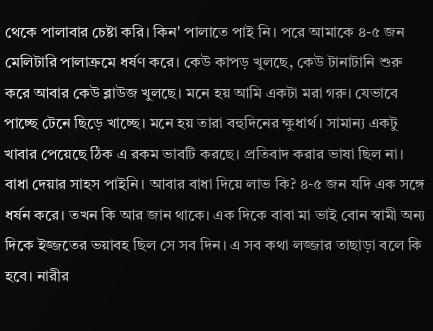থেকে পালাবার চেষ্টা করি। কিন' পালাতে পাই নি। পরে আমাকে ৪-৫ জন মেলিটারি পালাক্রমে ধর্ষণ করে। কেউ কাপড় খুলছে, কেউ টানাটানি শুরু করে আবার কেউ ব্লাউজ খুলছে। মনে হয় আমি একটা মরা গরু। যেভাবে পাচ্ছে টেনে ছিড়ে খাচ্ছে। মনে হয় তারা বহুদিনের ক্ষুধার্থ। সামান্য একটু খাবার পেয়েছে ঠিক এ রকম ভাবটি করছে। প্রতিবাদ করার ভাষা ছিল না। বাধা দেয়ার সাহস পাইনি। আবার বাধা দিয়ে লাভ কি? ৪-৫ জন যদি এক সঙ্গে ধর্ষন করে। তখন কি আর জান থাকে। এক দিকে বাবা মা ভাই বোন স্বামী অন্য দিকে ইজ্জতের ভয়াবহ ছিল সে সব দিন। এ সব কথা লজ্জার তাছাড়া বলে কি হবে। নারীর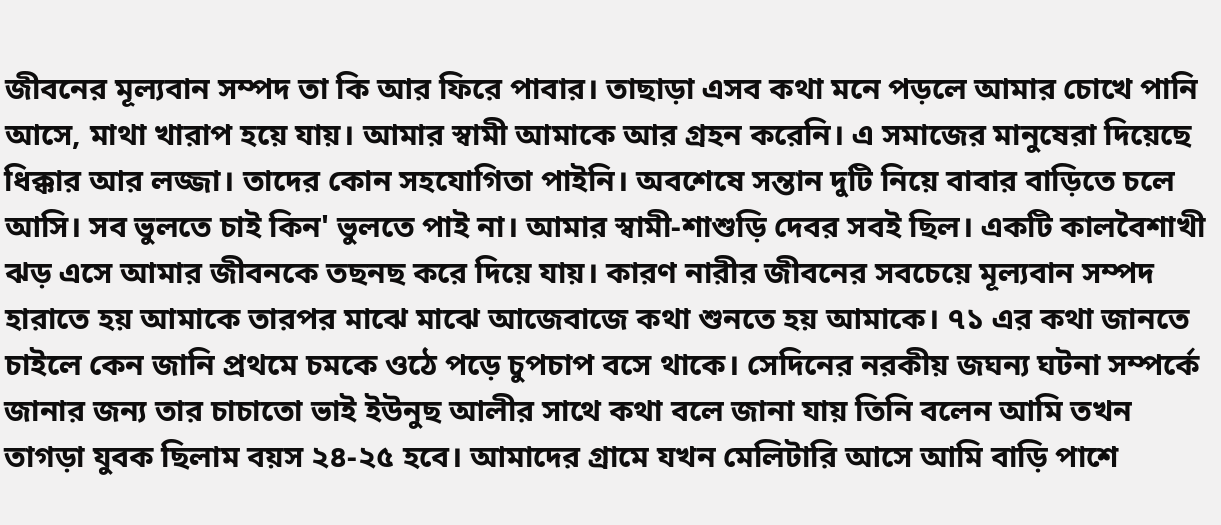জীবনের মূল্যবান সম্পদ তা কি আর ফিরে পাবার। তাছাড়া এসব কথা মনে পড়লে আমার চোখে পানি আসে, মাথা খারাপ হয়ে যায়। আমার স্বামী আমাকে আর গ্রহন করেনি। এ সমাজের মানুষেরা দিয়েছে ধিক্কার আর লজ্জা। তাদের কোন সহযোগিতা পাইনি। অবশেষে সন্তান দুটি নিয়ে বাবার বাড়িতে চলে আসি। সব ভুলতে চাই কিন' ভুলতে পাই না। আমার স্বামী-শাশুড়ি দেবর সবই ছিল। একটি কালবৈশাখী ঝড় এসে আমার জীবনকে তছনছ করে দিয়ে যায়। কারণ নারীর জীবনের সবচেয়ে মূল্যবান সম্পদ হারাতে হয় আমাকে তারপর মাঝে মাঝে আজেবাজে কথা শুনতে হয় আমাকে। ৭১ এর কথা জানতে চাইলে কেন জানি প্রথমে চমকে ওঠে পড়ে চুপচাপ বসে থাকে। সেদিনের নরকীয় জঘন্য ঘটনা সম্পর্কে জানার জন্য তার চাচাতো ভাই ইউনুছ আলীর সাথে কথা বলে জানা যায় তিনি বলেন আমি তখন তাগড়া যুবক ছিলাম বয়স ২৪-২৫ হবে। আমাদের গ্রামে যখন মেলিটারি আসে আমি বাড়ি পাশে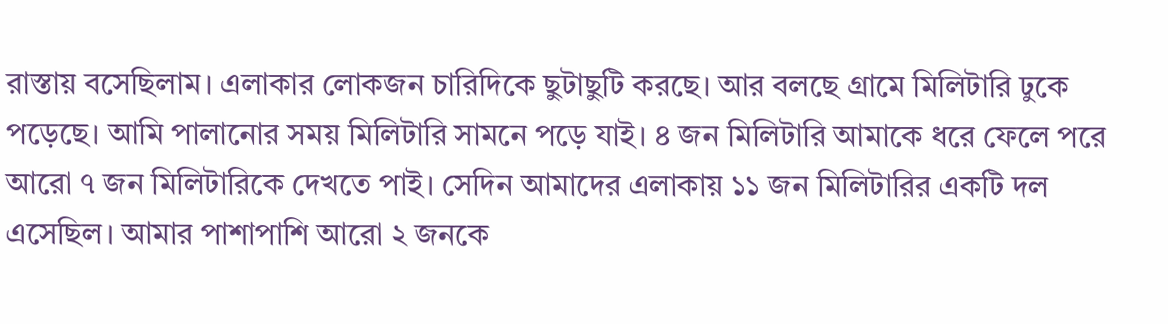রাস্তায় বসেছিলাম। এলাকার লোকজন চারিদিকে ছুটাছুটি করছে। আর বলছে গ্রামে মিলিটারি ঢুকে পড়েছে। আমি পালানোর সময় মিলিটারি সামনে পড়ে যাই। ৪ জন মিলিটারি আমাকে ধরে ফেলে পরে আরো ৭ জন মিলিটারিকে দেখতে পাই। সেদিন আমাদের এলাকায় ১১ জন মিলিটারির একটি দল এসেছিল। আমার পাশাপাশি আরো ২ জনকে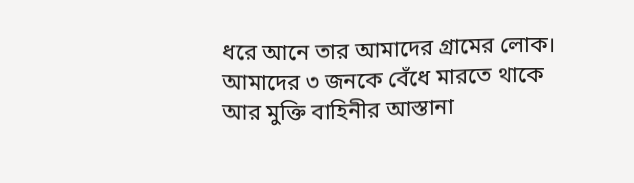ধরে আনে তার আমাদের গ্রামের লোক। আমাদের ৩ জনকে বেঁধে মারতে থাকে আর মুক্তি বাহিনীর আস্তানা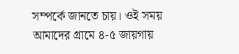সম্পর্কে জানতে চায়। ওই সময় আমাদের গ্রামে ৪-৫ জায়গায়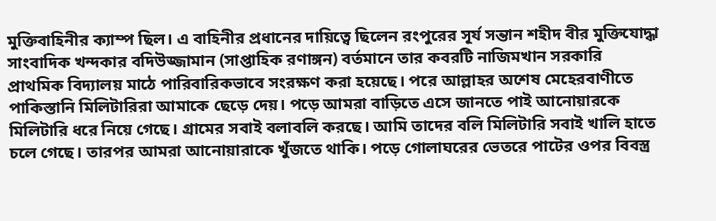মুক্তিবাহিনীর ক্যাম্প ছিল। এ বাহিনীর প্রধানের দায়িত্বে ছিলেন রংপুরের সূর্য সন্তান শহীদ বীর মুক্তিযোদ্ধা সাংবাদিক খন্দকার বদিউজ্জামান (সাপ্তাহিক রণাঙ্গন) বর্তমানে তার কবরটি নাজিমখান সরকারি প্রাথমিক বিদ্যালয় মাঠে পারিবারিকভাবে সংরক্ষণ করা হয়েছে। পরে আল্লাহর অশেষ মেহেরবাণীতে পাকিস্তানি মিলিটারিরা আমাকে ছেড়ে দেয়। পড়ে আমরা বাড়িতে এসে জানতে পাই আনোয়ারকে মিলিটারি ধরে নিয়ে গেছে। গ্রামের সবাই বলাবলি করছে। আমি তাদের বলি মিলিটারি সবাই খালি হাতে চলে গেছে। তারপর আমরা আনোয়ারাকে খুঁজতে থাকি। পড়ে গোলাঘরের ভেতরে পাটের ওপর বিবস্ত্র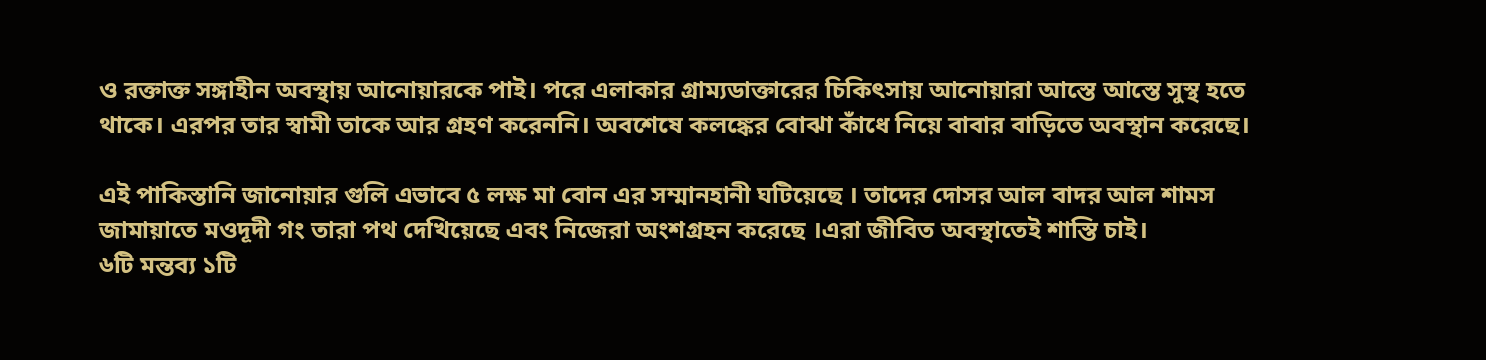ও রক্তাক্ত সঙ্গাহীন অবস্থায় আনোয়ারকে পাই। পরে এলাকার গ্রাম্যডাক্তারের চিকিৎসায় আনোয়ারা আস্তে আস্তে সুস্থ হতে থাকে। এরপর তার স্বামী তাকে আর গ্রহণ করেননি। অবশেষে কলঙ্কের বোঝা কাঁধে নিয়ে বাবার বাড়িতে অবস্থান করেছে।

এই পাকিস্তানি জানোয়ার গুলি এভাবে ৫ লক্ষ মা বোন এর সম্মানহানী ঘটিয়েছে । তাদের দোসর আল বাদর আল শামস জামায়াতে মওদূদী গং তারা পথ দেখিয়েছে এবং নিজেরা অংশগ্রহন করেছে ।এরা জীবিত অবস্থাতেই শাস্তি চাই।
৬টি মন্তব্য ১টি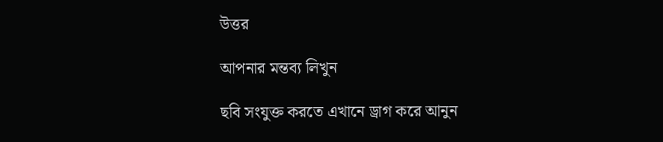উত্তর

আপনার মন্তব্য লিখুন

ছবি সংযুক্ত করতে এখানে ড্রাগ করে আনুন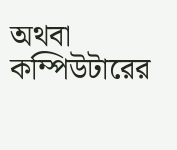অথবা কম্পিউটারের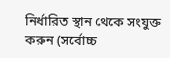নির্ধারিত স্থান থেকে সংযুক্ত করুন (সর্বোচ্চ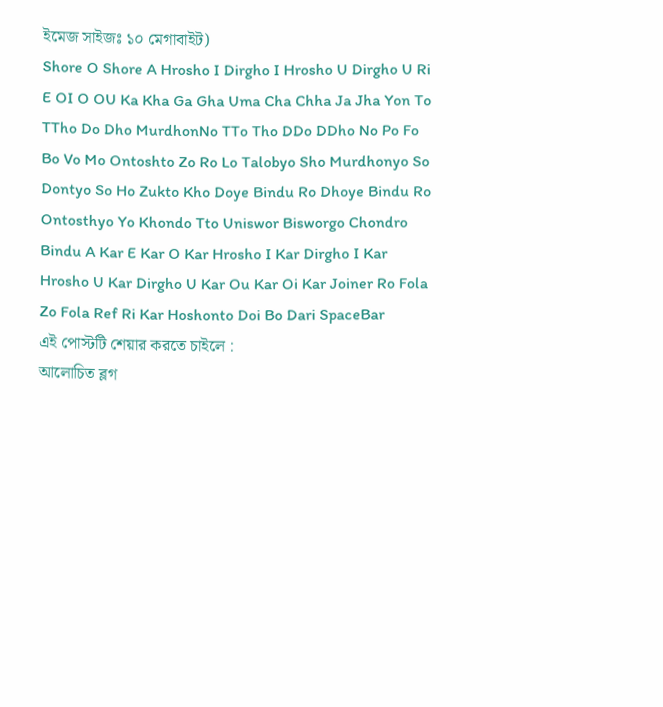ইমেজ সাইজঃ ১০ মেগাবাইট)
Shore O Shore A Hrosho I Dirgho I Hrosho U Dirgho U Ri E OI O OU Ka Kha Ga Gha Uma Cha Chha Ja Jha Yon To TTho Do Dho MurdhonNo TTo Tho DDo DDho No Po Fo Bo Vo Mo Ontoshto Zo Ro Lo Talobyo Sho Murdhonyo So Dontyo So Ho Zukto Kho Doye Bindu Ro Dhoye Bindu Ro Ontosthyo Yo Khondo Tto Uniswor Bisworgo Chondro Bindu A Kar E Kar O Kar Hrosho I Kar Dirgho I Kar Hrosho U Kar Dirgho U Kar Ou Kar Oi Kar Joiner Ro Fola Zo Fola Ref Ri Kar Hoshonto Doi Bo Dari SpaceBar
এই পোস্টটি শেয়ার করতে চাইলে :
আলোচিত ব্লগ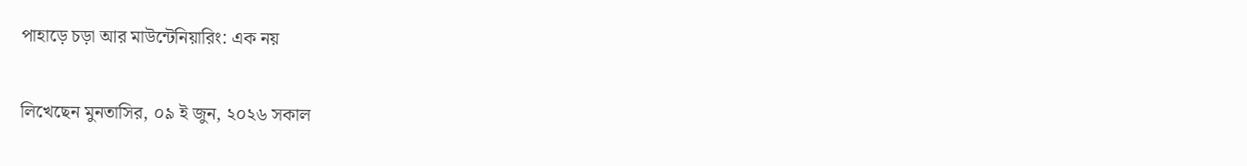পাহাড়ে চড়া আর মাউন্টেনিয়ারিং: এক নয়

লিখেছেন মুনতাসির, ০৯ ই জুন, ২০২৬ সকাল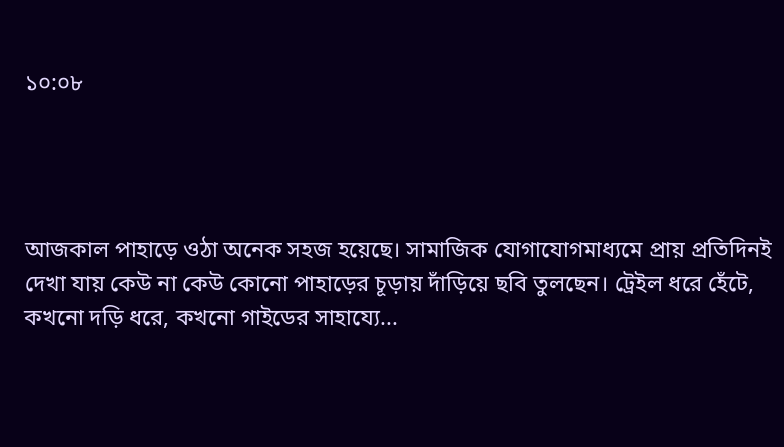১০:০৮




আজকাল পাহাড়ে ওঠা অনেক সহজ হয়েছে। সামাজিক যোগাযোগমাধ্যমে প্রায় প্রতিদিনই দেখা যায় কেউ না কেউ কোনো পাহাড়ের চূড়ায় দাঁড়িয়ে ছবি তুলছেন। ট্রেইল ধরে হেঁটে, কখনো দড়ি ধরে, কখনো গাইডের সাহায্যে...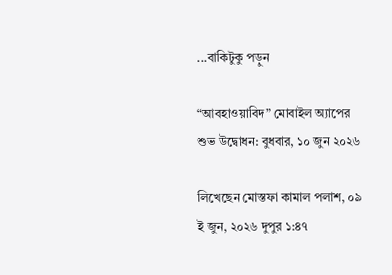...বাকিটুকু পড়ুন

“আবহাওয়াবিদ” মোবাইল অ্যাপের শুভ উদ্বোধন: বুধবার, ১০ জুন ২০২৬

লিখেছেন মোস্তফা কামাল পলাশ, ০৯ ই জুন, ২০২৬ দুপুর ১:৪৭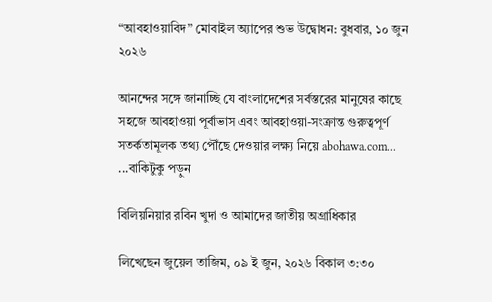“আবহাওয়াবিদ” মোবাইল অ্যাপের শুভ উদ্বোধন: বুধবার, ১০ জুন ২০২৬

আনন্দের সঙ্গে জানাচ্ছি যে বাংলাদেশের সর্বস্তরের মানুষের কাছে সহজে আবহাওয়া পূর্বাভাস এবং আবহাওয়া-সংক্রান্ত গুরুত্বপূর্ণ সতর্কতামূলক তথ্য পৌঁছে দেওয়ার লক্ষ্য নিয়ে abohawa.com... ...বাকিটুকু পড়ুন

বিলিয়নিয়ার রবিন খুদা ও আমাদের জাতীয় অগ্রাধিকার

লিখেছেন জুয়েল তাজিম, ০৯ ই জুন, ২০২৬ বিকাল ৩:৩০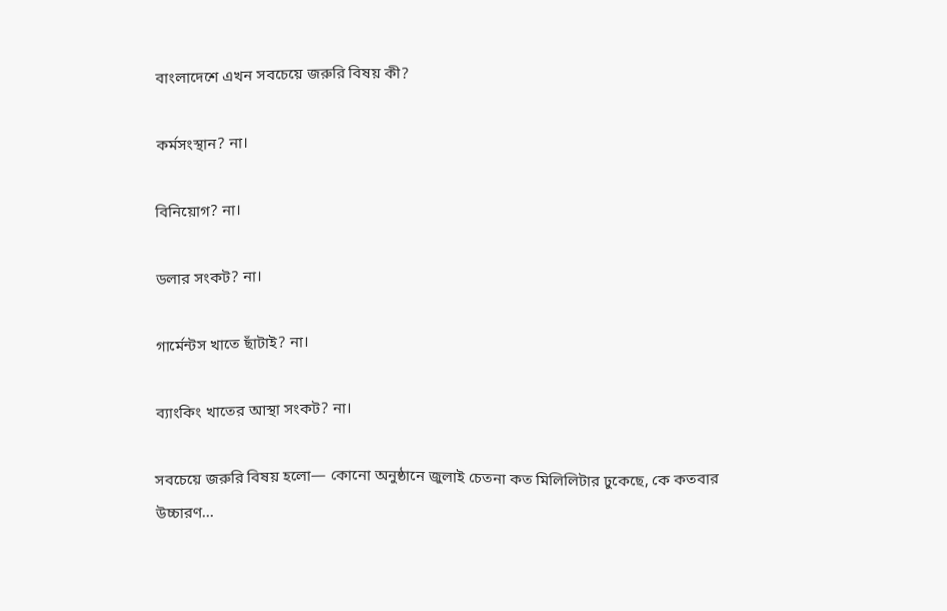বাংলাদেশে এখন সবচেয়ে জরুরি বিষয় কী?

কর্মসংস্থান? না।

বিনিয়োগ? না।

ডলার সংকট? না।

গার্মেন্টস খাতে ছাঁটাই? না।

ব্যাংকিং খাতের আস্থা সংকট? না।

সবচেয়ে জরুরি বিষয় হলো— কোনো অনুষ্ঠানে জুলাই চেতনা কত মিলিলিটার ঢুকেছে, কে কতবার উচ্চারণ...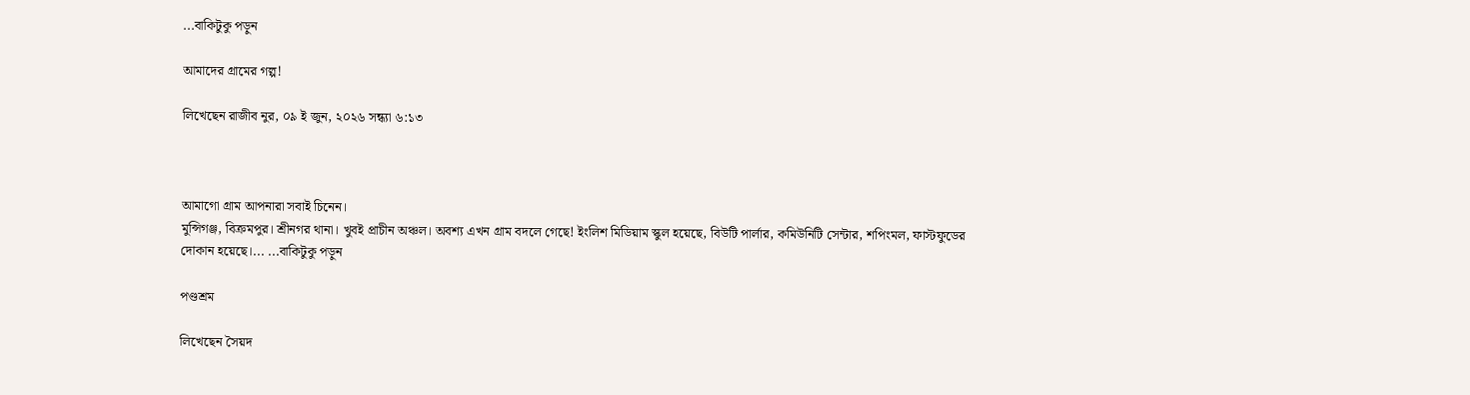...বাকিটুকু পড়ুন

আমাদের গ্রামের গল্প!

লিখেছেন রাজীব নুর, ০৯ ই জুন, ২০২৬ সন্ধ্যা ৬:১৩



আমাগো গ্রাম আপনারা সবাই চিনেন।
মুন্সিগঞ্জ, বিক্রমপুর। শ্রীনগর থানা। খুবই প্রাচীন অঞ্চল। অবশ্য এখন গ্রাম বদলে গেছে! ইংলিশ মিডিয়াম স্কুল হয়েছে, বিউটি পার্লার, কমিউনিটি সেন্টার, শপিংমল, ফাস্টফুডের দোকান হয়েছে।... ...বাকিটুকু পড়ুন

পণ্ডশ্রম

লিখেছেন সৈয়দ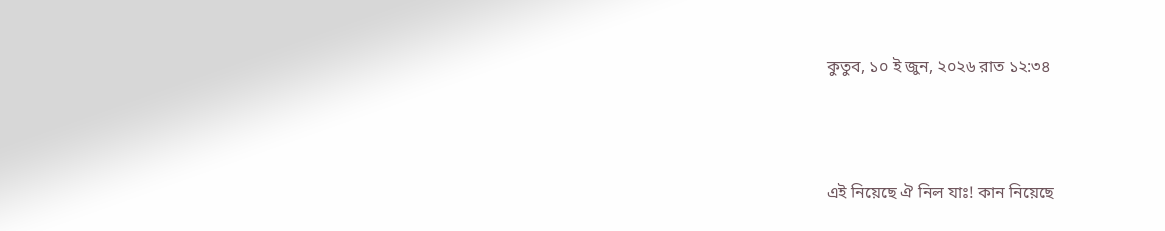কুতুব, ১০ ই জুন, ২০২৬ রাত ১২:৩৪



এই নিয়েছে ঐ নিল যাঃ! কান নিয়েছে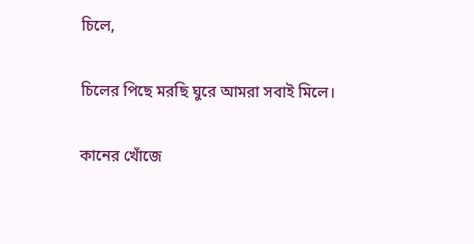চিলে,

চিলের পিছে মরছি ঘুরে আমরা সবাই মিলে।

কানের খোঁজে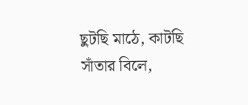ছুটছি মাঠে, কাটছি সাঁতার বিলে,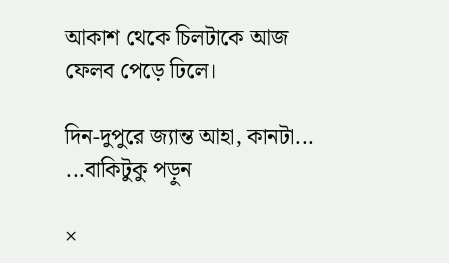আকাশ থেকে চিলটাকে আজ ফেলব পেড়ে ঢিলে।

দিন-দুপুরে জ্যান্ত আহা, কানটা... ...বাকিটুকু পড়ুন

×